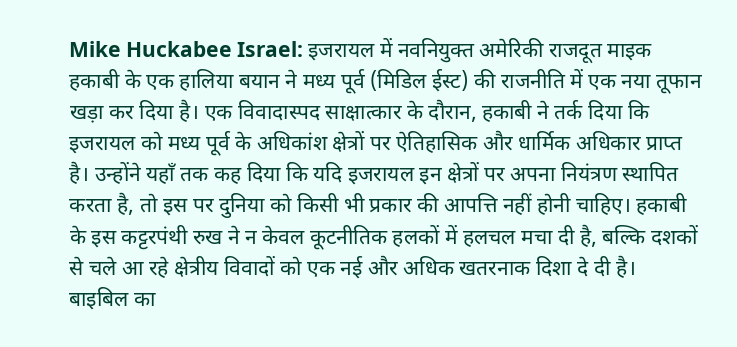Mike Huckabee Israel: इजरायल में नवनियुक्त अमेरिकी राजदूत माइक हकाबी के एक हालिया बयान ने मध्य पूर्व (मिडिल ईस्ट) की राजनीति में एक नया तूफान खड़ा कर दिया है। एक विवादास्पद साक्षात्कार के दौरान, हकाबी ने तर्क दिया कि इजरायल को मध्य पूर्व के अधिकांश क्षेत्रों पर ऐतिहासिक और धार्मिक अधिकार प्राप्त है। उन्होंने यहाँ तक कह दिया कि यदि इजरायल इन क्षेत्रों पर अपना नियंत्रण स्थापित करता है, तो इस पर दुनिया को किसी भी प्रकार की आपत्ति नहीं होनी चाहिए। हकाबी के इस कट्टरपंथी रुख ने न केवल कूटनीतिक हलकों में हलचल मचा दी है, बल्कि दशकों से चले आ रहे क्षेत्रीय विवादों को एक नई और अधिक खतरनाक दिशा दे दी है।
बाइबिल का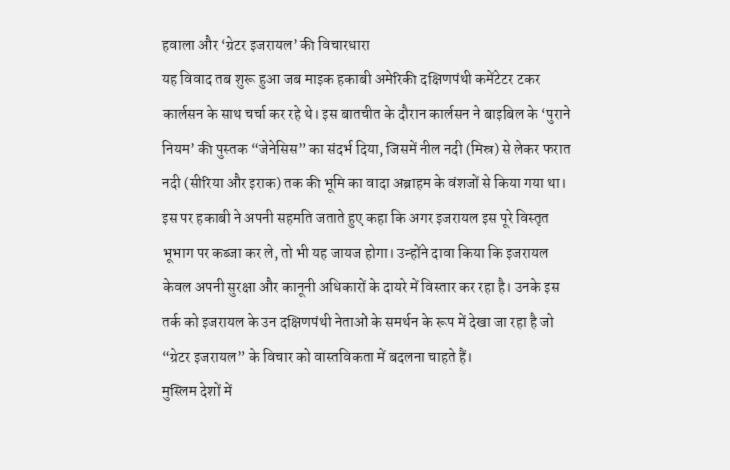हवाला और ‘ग्रेटर इजरायल’ की विचारधारा
यह विवाद तब शुरू हुआ जब माइक हकाबी अमेरिकी दक्षिणपंथी कमेंटेटर टकर कार्लसन के साथ चर्चा कर रहे थे। इस बातचीत के दौरान कार्लसन ने बाइबिल के ‘पुराने नियम’ की पुस्तक “जेनेसिस” का संदर्भ दिया, जिसमें नील नदी (मिस्र) से लेकर फरात नदी (सीरिया और इराक) तक की भूमि का वादा अब्राहम के वंशजों से किया गया था। इस पर हकाबी ने अपनी सहमति जताते हुए कहा कि अगर इजरायल इस पूरे विस्तृत भूभाग पर कब्जा कर ले, तो भी यह जायज होगा। उन्होंने दावा किया कि इजरायल केवल अपनी सुरक्षा और कानूनी अधिकारों के दायरे में विस्तार कर रहा है। उनके इस तर्क को इजरायल के उन दक्षिणपंथी नेताओं के समर्थन के रूप में देखा जा रहा है जो “ग्रेटर इजरायल” के विचार को वास्तविकता में बदलना चाहते हैं।
मुस्लिम देशों में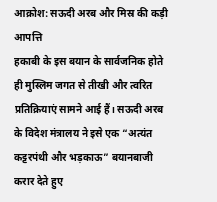आक्रोश: सऊदी अरब और मिस्र की कड़ी आपत्ति
हकाबी के इस बयान के सार्वजनिक होते ही मुस्लिम जगत से तीखी और त्वरित प्रतिक्रियाएं सामने आई हैं। सऊदी अरब के विदेश मंत्रालय ने इसे एक “अत्यंत कट्टरपंथी और भड़काऊ” बयानबाजी करार देते हुए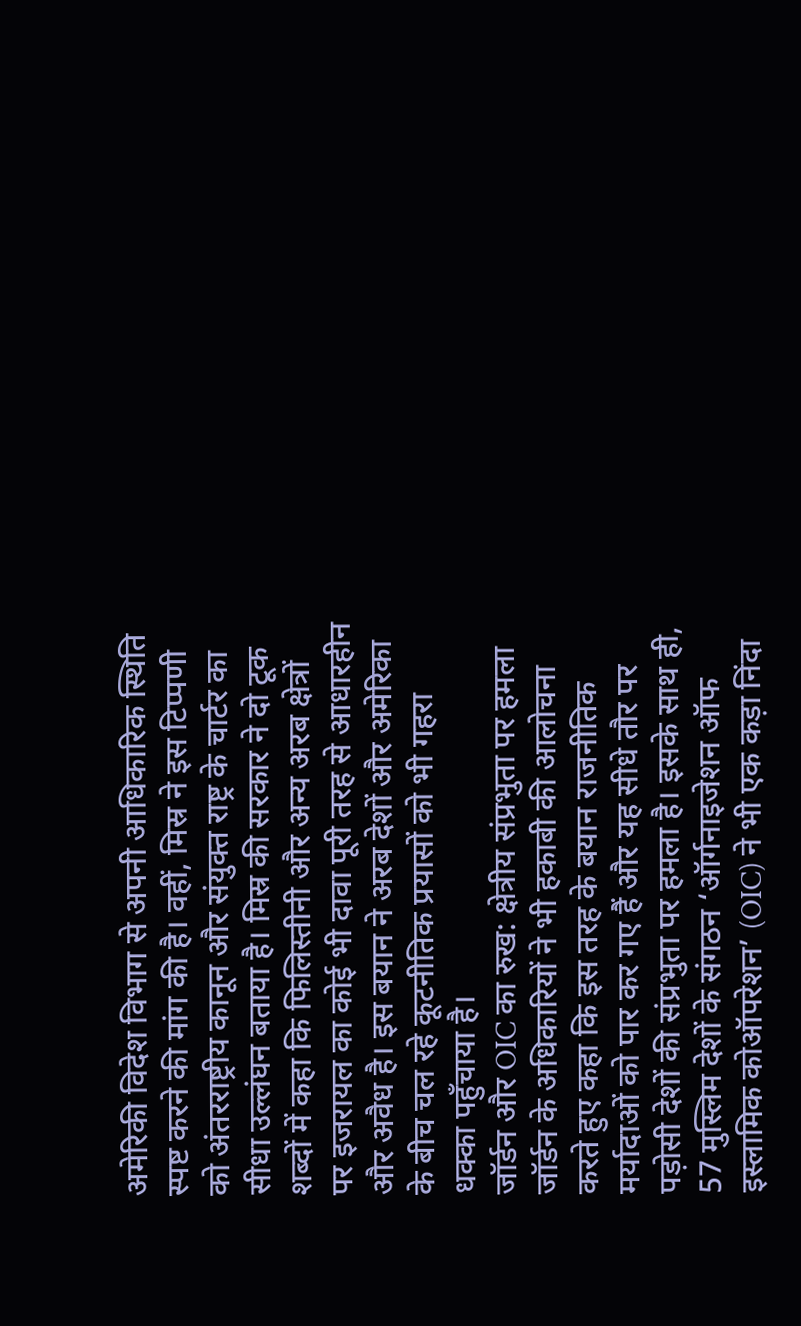अमेरिकी विदेश विभाग से अपनी आधिकारिक स्थिति स्पष्ट करने की मांग की है। वहीं, मिस्र ने इस टिप्पणी को अंतरराष्ट्रीय कानून और संयुक्त राष्ट्र के चार्टर का सीधा उल्लंघन बताया है। मिस्र की सरकार ने दो टूक शब्दों में कहा कि फिलिस्तीनी और अन्य अरब क्षेत्रों पर इजरायल का कोई भी दावा पूरी तरह से आधारहीन और अवैध है। इस बयान ने अरब देशों और अमेरिका के बीच चल रहे कूटनीतिक प्रयासों को भी गहरा धक्का पहुँचाया है।
जॉर्डन और OIC का रुख: क्षेत्रीय संप्रभुता पर हमला
जॉर्डन के अधिकारियों ने भी हकाबी की आलोचना करते हुए कहा कि इस तरह के बयान राजनीतिक मर्यादाओं को पार कर गए हैं और यह सीधे तौर पर पड़ोसी देशों की संप्रभुता पर हमला है। इसके साथ ही, 57 मुस्लिम देशों के संगठन ‘ऑर्गनाइजेशन ऑफ इस्लामिक कोऑपरेशन’ (OIC) ने भी एक कड़ा निंदा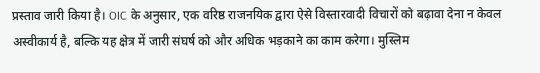प्रस्ताव जारी किया है। OIC के अनुसार, एक वरिष्ठ राजनयिक द्वारा ऐसे विस्तारवादी विचारों को बढ़ावा देना न केवल अस्वीकार्य है, बल्कि यह क्षेत्र में जारी संघर्ष को और अधिक भड़काने का काम करेगा। मुस्लिम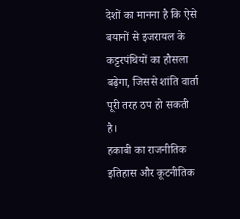देशों का मानना है कि ऐसे बयानों से इजरायल के कट्टरपंथियों का हौसला बढ़ेगा, जिससे शांति वार्ता पूरी तरह ठप हो सकती है।
हकाबी का राजनीतिक इतिहास और कूटनीतिक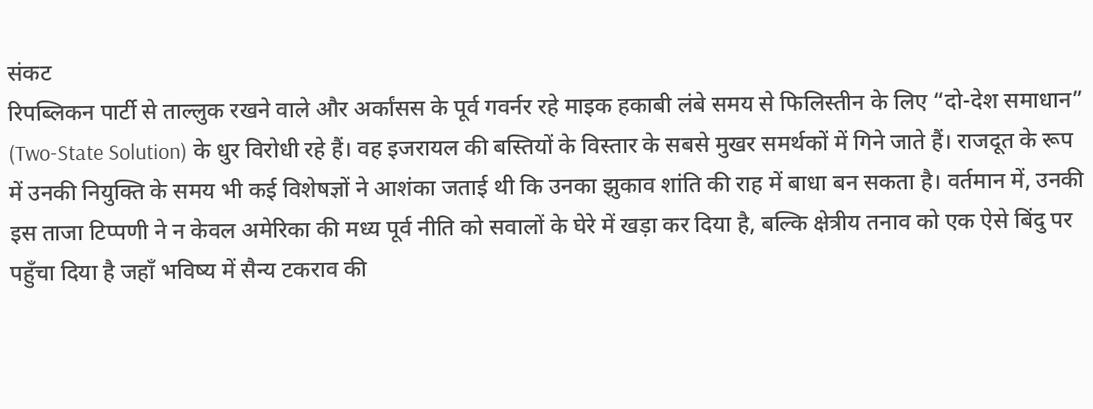संकट
रिपब्लिकन पार्टी से ताल्लुक रखने वाले और अर्कांसस के पूर्व गवर्नर रहे माइक हकाबी लंबे समय से फिलिस्तीन के लिए “दो-देश समाधान” (Two-State Solution) के धुर विरोधी रहे हैं। वह इजरायल की बस्तियों के विस्तार के सबसे मुखर समर्थकों में गिने जाते हैं। राजदूत के रूप में उनकी नियुक्ति के समय भी कई विशेषज्ञों ने आशंका जताई थी कि उनका झुकाव शांति की राह में बाधा बन सकता है। वर्तमान में, उनकी इस ताजा टिप्पणी ने न केवल अमेरिका की मध्य पूर्व नीति को सवालों के घेरे में खड़ा कर दिया है, बल्कि क्षेत्रीय तनाव को एक ऐसे बिंदु पर पहुँचा दिया है जहाँ भविष्य में सैन्य टकराव की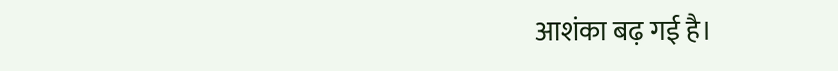आशंका बढ़ गई है।